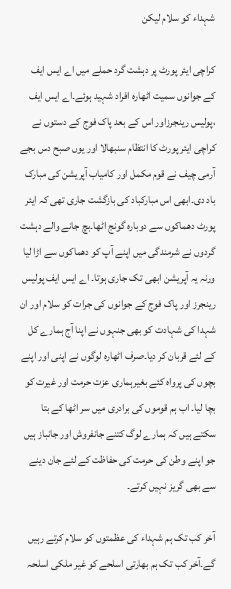شہداء کو سلام لیکن

کراچی ایئر پورٹ پر دہشت گرد حملے میں اے ایس ایف کے جوانوں سمیت اٹھارہ افراد شہید ہوئے۔اے ایس ایف ،پولیس رینجرزاور اس کے بعد پاک فوج کے دستوں نے کراچی ایئر پورٹ کا انتظام سنبھالا اور یوں صبح دس بجے آرمی چیف نے قوم مکمل اور کامیاب آپریشن کی مبارک باد دی۔ابھی اس مبارکباد کی بازگشت جاری تھی کہ ایئر پورٹ دھماکوں سے دوبارہ گونج اٹھا۔بچ جانے والے دہشت گردوں نے شرمندگی میں اپنے آپ کو دھماکوں سے اڑا لیا ورنہ یہ آپریشن ابھی تک جاری ہوتا۔ اے ایس ایف پولیس رینجرز اور پاک فوج کے جوانوں کی جرات کو سلام اور ان شہدا کی شہادت کو بھی جنہوں نے اپنا آج ہمارے کل کے لئے قربان کر دیا۔صرف اٹھارہ لوگوں نے اپنی اور اپنے بچوں کی پرواہ کئے بغیرہماری عزت حرمت اور غیرت کو بچا لیا۔ اب ہم قوموں کی برادری میں سر اٹھا کے بتا سکتے ہیں کہ ہمارے لوگ کتنے جانفروش اور جانباز ہیں جو اپنے وطن کی حرمت کی حفاظت کے لئے جان دینے سے بھی گریز نہیں کرتے۔

آخر کب تک ہم شہداء کی عظمتوں کو سلام کرتے رہیں گے۔آخر کب تک ہم بھارتی اسلحے کو غیر ملکی اسلحہ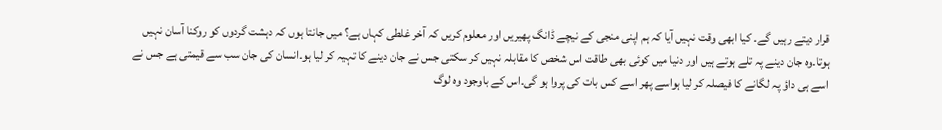قرار دیتے رہیں گے۔ کیا ابھی وقت نہیں آیا کہ ہم اپنی منجی کے نیچے ڈانگ پھیریں اور معلوم کریں کہ آخر غلطی کہاں ہے؟ میں جانتا ہوں کہ دہشت گردوں کو روکنا آسان نہیں ہوتا۔وہ جان دینے پہ تلے ہوتے ہیں اور دنیا میں کوئی بھی طاقت اس شخص کا مقابلہ نہیں کر سکتی جس نے جان دینے کا تہیہ کر لیا ہو۔انسان کی جان سب سے قیمتی ہے جس نے اسے ہی داؤ پہ لگانے کا فیصلہ کر لیا ہواسے پھر اسے کس بات کی پروا ہو گی۔اس کے باوجود وہ لوگ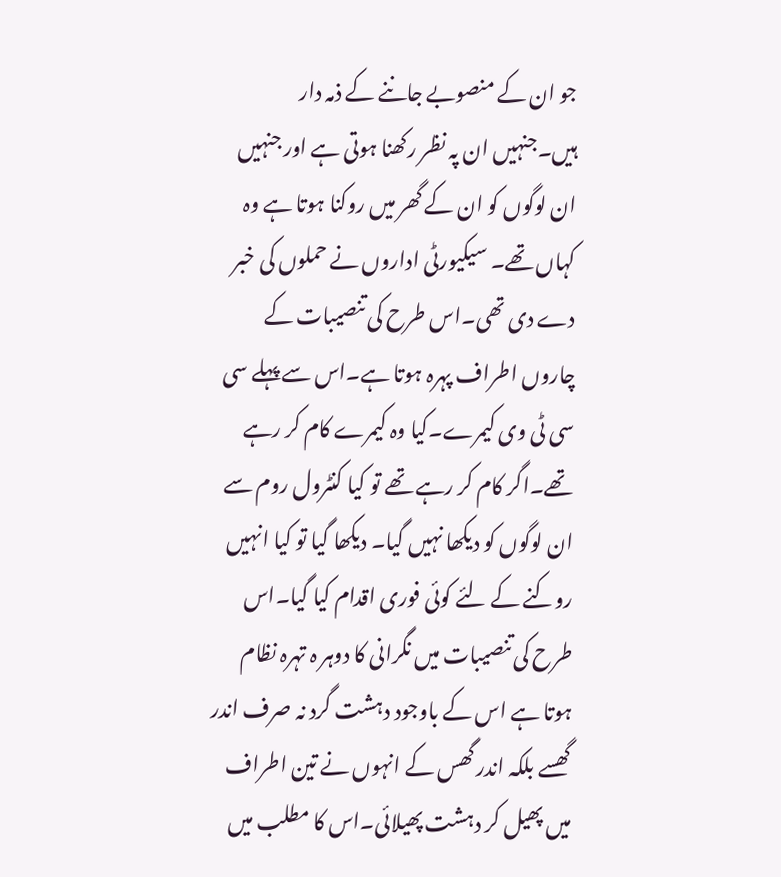جو ان کے منصوبے جاننے کے ذمہ دار ہیں۔جنہیں ان پہ نظر رکھنا ہوتی ہے اور جنہیں ان لوگوں کو ان کے گھر میں روکنا ہوتا ہے وہ کہاں تھے۔ سیکیورٹی اداروں نے حملوں کی خبر دے دی تھی۔اس طرح کی تنصیبات کے چاروں اطراف پہرہ ہوتا ہے۔اس سے پہلے سی سی ٹی وی کیمرے۔کیا وہ کیمرے کام کر رہے تھے۔اگر کام کر رہے تھے تو کیا کنٹرول روم سے ان لوگوں کو دیکھا نہیں گیا۔ دیکھا گیا تو کیا انہیں روکنے کے لئے کوئی فوری اقدام کیا گیا۔اس طرح کی تنصیبات میں نگرانی کا دوہر ہ تہرہ نظام ہوتا ہے اس کے باوجود دہشت گرد نہ صرف اندر گھسے بلکہ اندر گھس کے انہوں نے تین اطراف میں پھیل کر دہشت پھیلائی۔اس کا مطلب میں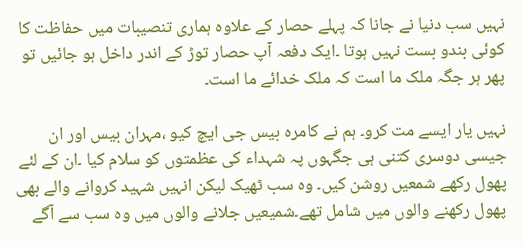نہیں سب دنیا نے جانا کہ پہلے حصار کے علاوہ ہماری تنصیبات میں حفاظت کا کوئی بندو بست نہیں ہوتا ۔ایک دفعہ آپ حصار توڑ کے اندر داخل ہو جائیں تو پھر ہر جگہ ملک ما است کہ ملک خدائے ما است۔

نہیں یار ایسے مت کرو۔ ہم نے کامرہ بیس جی ایچ کیو ،مہران بیس اور ان جیسی دوسری کتنی ہی جگہوں پہ شہداء کی عظمتوں کو سلام کیا ۔ان کے لئے پھول رکھے شمعیں روشن کیں۔ وہ سب ٹھیک لیکن انہیں شہید کروانے والے بھی پھول رکھنے والوں میں شامل تھے۔شمیعیں جلانے والوں میں وہ سب سے آگے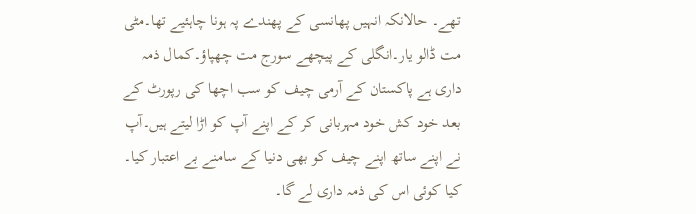تھے۔ حالانکہ انہیں پھانسی کے پھندے پہ ہونا چاہئیے تھا۔مٹی مت ڈالو یار۔انگلی کے پیچھے سورج مت چھپاؤ۔کمال ذمہ داری ہے پاکستان کے آرمی چیف کو سب اچھا کی رپورٹ کے بعد خود کش خود مہربانی کر کے اپنے آپ کو اڑا لیتے ہیں۔آپ نے اپنے ساتھ اپنے چیف کو بھی دنیا کے سامنے بے اعتبار کیا۔ کیا کوئی اس کی ذمہ داری لے گا۔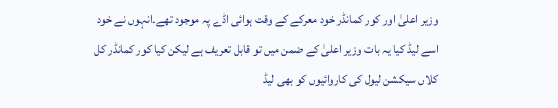وزیر اعلیٰ اور کور کمانڈر خود معرکے کے وقت ہوائی اڈے پہ موجود تھے۔انہوں نے خود اسے لیڈ کیا یہ بات وزیر اعلیٰ کے ضمن میں تو قابل تعریف ہے لیکن کیا کور کمانڈر کل کلاں سیکشن لیول کی کاروائیوں کو بھی لیڈ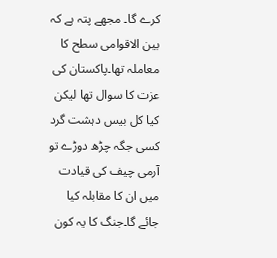کرے گا۔ مجھے پتہ ہے کہ بین الاقوامی سطح کا معاملہ تھا۔پاکستان کی عزت کا سوال تھا لیکن کیا کل بیس دہشت گرد کسی جگہ چڑھ دوڑے تو آرمی چیف کی قیادت میں ان کا مقابلہ کیا جائے گا۔جنگ کا یہ کون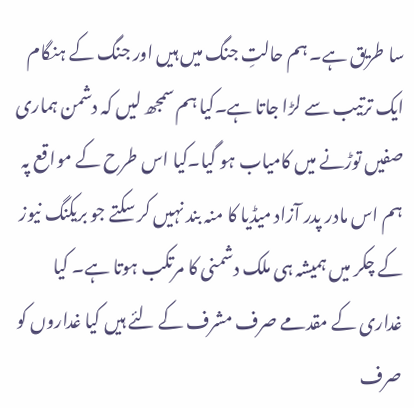سا طریق ہے۔ ہم حالتِ جنگ میں ہیں اور جنگ کے ہنگام ایک ترتیب سے لڑا جاتا ہے۔کیا ہم سمجھ لیں کہ دشمن ہماری صفیں توڑنے میں کامیاب ہو گیا۔کیا اس طرح کے مواقع پہ ہم اس مادر پدر آزاد میڈیا کا منہ بند نہیں کر سکتے جو بریکنگ نیوز کے چکر میں ہمیشہ ہی ملک دشمنی کا مرتکب ہوتا ہے۔ کیا غداری کے مقدمے صرف مشرف کے لئے ہیں کیا غداروں کو صرف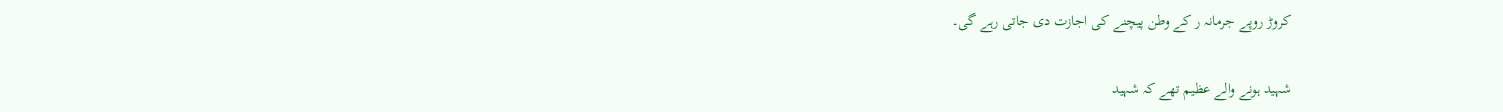کروڑ روپے جرمانہ ر کے وطن پیچنے کی اجازت دی جاتی رہے گی۔

شہید ہونے والے عظیم تھے کہ شہید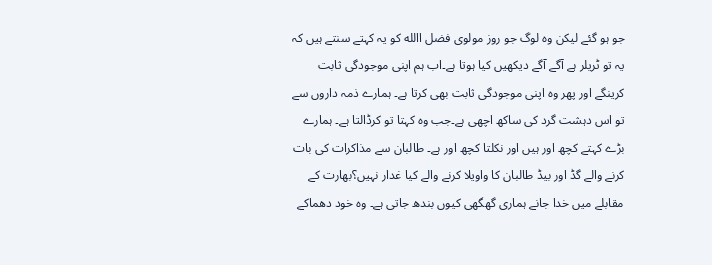جو ہو گئے لیکن وہ لوگ جو روز مولوی فضل االله کو یہ کہتے سنتے ہیں کہ یہ تو ٹریلر ہے آگے آگے دیکھیں کیا ہوتا ہے۔اب ہم اپنی موجودگی ثابت کرینگے اور پھر وہ اپنی موجودگی ثابت بھی کرتا ہے۔ ہمارے ذمہ داروں سے تو اس دہشت گرد کی ساکھ اچھی ہے۔جب وہ کہتا تو کرڈالتا ہے۔ ہمارے بڑے کہتے کچھ اور ہیں اور نکلتا کچھ اور ہے۔ طالبان سے مذاکرات کی بات کرنے والے گڈ اور بیڈ طالبان کا واویلا کرنے والے کیا غدار نہیں؟بھارت کے مقابلے میں خدا جانے ہماری گھگھی کیوں بندھ جاتی ہے۔ وہ خود دھماکے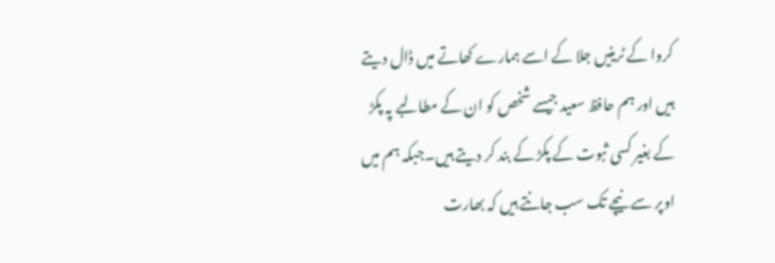کروا کے ٹرینیں جلا کے اسے ہمارے کھاتے میں ڈال دیتے ہیں اور ہم حافظ سعید جیسے شخص کو ان کے مطالبے پہ پکڑ کے بغیر کسی ثبوت کے پکڑ کے بند کر دیتے ہیں۔جبکہ ہم میں اوپر سے نیچے تک سب جانتے ہیں کہ بھارت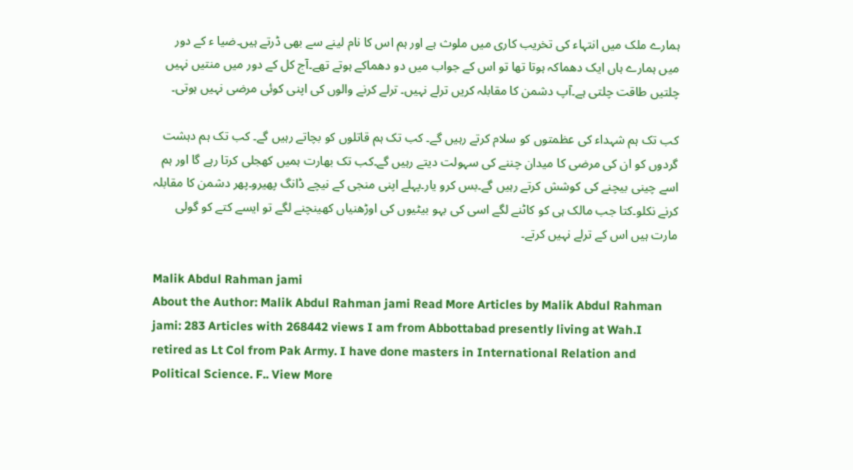ہمارے ملک میں انتہاء کی تخریب کاری میں ملوث ہے اور ہم اس کا نام لینے سے بھی ڈرتے ہیں۔ضیا ء کے دور میں ہمارے ہاں ایک دھماکہ ہوتا تھا تو اس کے جواب میں دو دھماکے ہوتے تھے۔آج کل کے دور میں منتیں نہیں چلتیں طاقت چلتی ہے۔آپ دشمن کا مقابلہ کریں ترلے نہیں۔ ترلے کرنے والوں کی اپنی کوئی مرضی نہیں ہوتی۔

کب تک ہم شہداء کی عظمتوں کو سلام کرتے رہیں گے۔ کب تک ہم قاتلوں کو بچاتے رہیں گے۔ کب تک ہم دہشت گردوں کو ان کی مرضی کا میدان چننے کی سہولت دیتے رہیں گے۔کب تک بھارت ہمیں کھجلی کرتا رہے گا اور ہم اسے چینی بیچنے کی کوشش کرتے رہیں گے۔بس کرو یار۔پہلے اپنی منجی کے نیچے ڈانگ پھیرو۔پھر دشمن کا مقابلہ کرنے نکلو۔کتا جب مالک ہی کو کاٹنے لگے اسی کی بہو بیٹیوں کی اوڑھنیاں کھینچنے لگے تو ایسے کتے کو گولی مارت ہیں اس کے ترلے نہیں کرتے۔

Malik Abdul Rahman jami
About the Author: Malik Abdul Rahman jami Read More Articles by Malik Abdul Rahman jami: 283 Articles with 268442 views I am from Abbottabad presently living at Wah.I retired as Lt Col from Pak Army. I have done masters in International Relation and Political Science. F.. View More